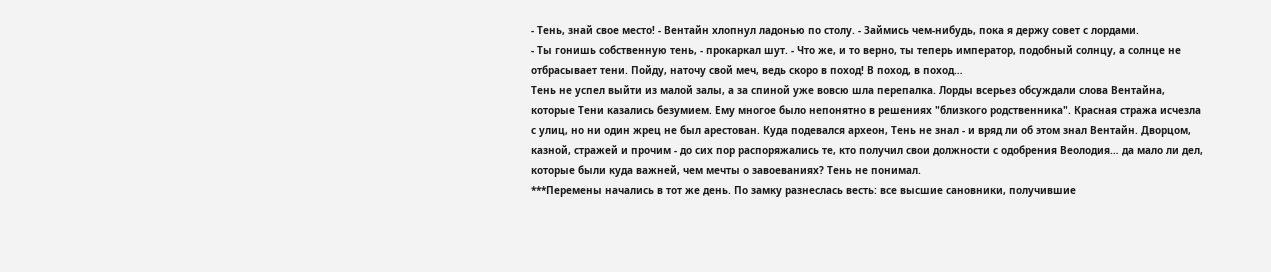- Тень, знай свое место! - Вентайн хлопнул ладонью по столу. - Займись чем-нибудь, пока я держу совет с лордами.
- Ты гонишь собственную тень, - прокаркал шут. - Что же, и то верно, ты теперь император, подобный солнцу, а солнце не отбрасывает тени. Пойду, наточу свой меч, ведь скоро в поход! В поход, в поход…
Тень не успел выйти из малой залы, а за спиной уже вовсю шла перепалка. Лорды всерьез обсуждали слова Вентайна, которые Тени казались безумием. Ему многое было непонятно в решениях "близкого родственника". Красная стража исчезла с улиц, но ни один жрец не был арестован. Куда подевался археон, Тень не знал - и вряд ли об этом знал Вентайн. Дворцом, казной, стражей и прочим - до сих пор распоряжались те, кто получил свои должности с одобрения Веолодия… да мало ли дел, которые были куда важней, чем мечты о завоеваниях? Тень не понимал.
***Перемены начались в тот же день. По замку разнеслась весть: все высшие сановники, получившие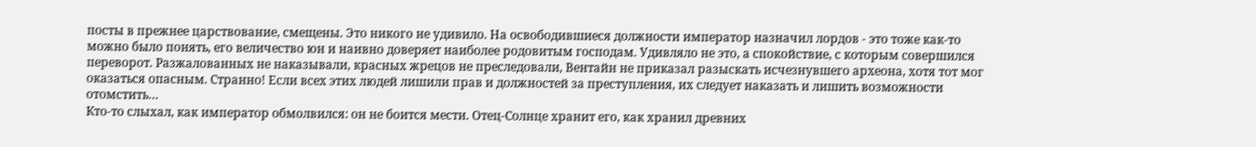посты в прежнее царствование, смещены. Это никого не удивило. На освободившиеся должности император назначил лордов - это тоже как-то можно было понять, его величество юн и наивно доверяет наиболее родовитым господам. Удивляло не это, а спокойствие, с которым совершился переворот. Разжалованных не наказывали, красных жрецов не преследовали, Вентайн не приказал разыскать исчезнувшего археона, хотя тот мог оказаться опасным. Странно! Если всех этих людей лишили прав и должностей за преступления, их следует наказать и лишить возможности отомстить…
Кто-то слыхал, как император обмолвился: он не боится мести. Отец-Солнце хранит его, как хранил древних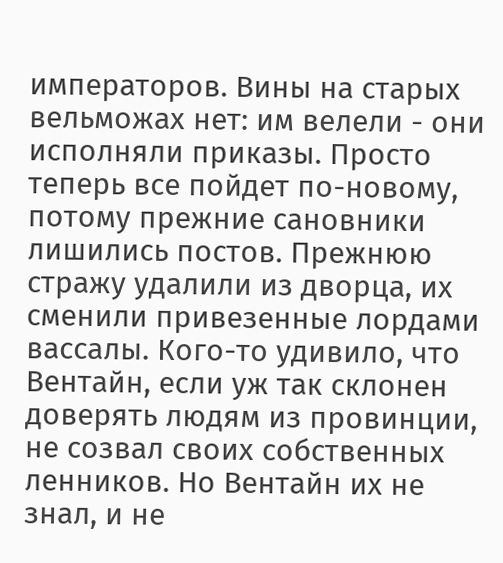императоров. Вины на старых вельможах нет: им велели - они исполняли приказы. Просто теперь все пойдет по-новому, потому прежние сановники лишились постов. Прежнюю стражу удалили из дворца, их сменили привезенные лордами вассалы. Кого-то удивило, что Вентайн, если уж так склонен доверять людям из провинции, не созвал своих собственных ленников. Но Вентайн их не знал, и не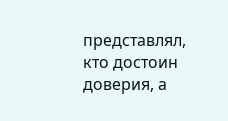представлял, кто достоин доверия, а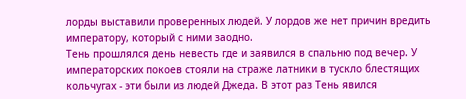лорды выставили проверенных людей. У лордов же нет причин вредить императору, который с ними заодно.
Тень прошлялся день невесть где и заявился в спальню под вечер. У императорских покоев стояли на страже латники в тускло блестящих кольчугах - эти были из людей Джеда. В этот раз Тень явился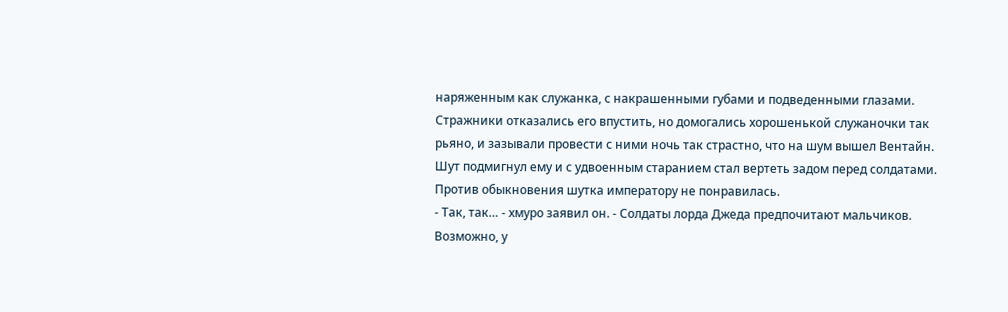наряженным как служанка, с накрашенными губами и подведенными глазами. Стражники отказались его впустить, но домогались хорошенькой служаночки так рьяно, и зазывали провести с ними ночь так страстно, что на шум вышел Вентайн. Шут подмигнул ему и с удвоенным старанием стал вертеть задом перед солдатами. Против обыкновения шутка императору не понравилась.
- Так, так… - хмуро заявил он. - Солдаты лорда Джеда предпочитают мальчиков. Возможно, у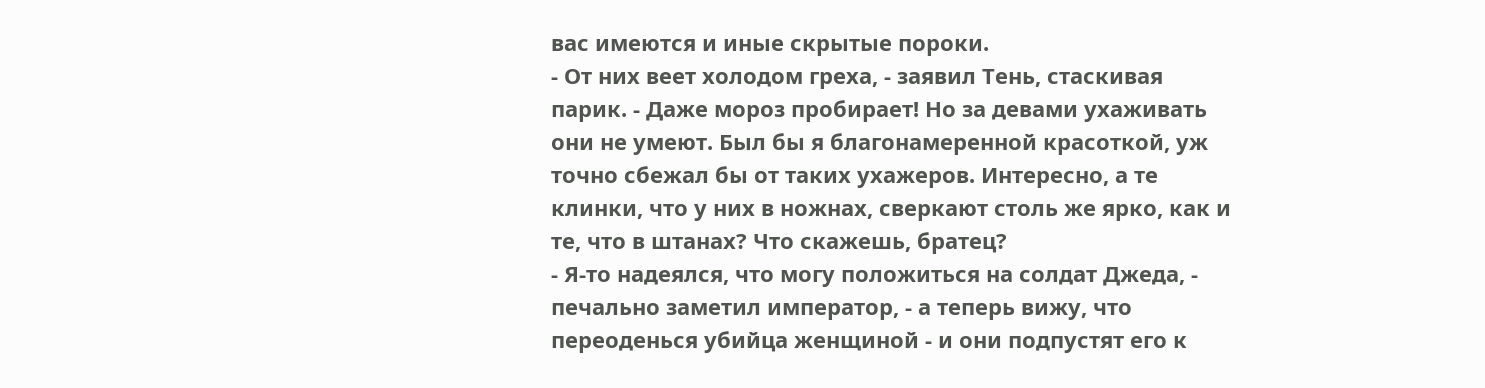вас имеются и иные скрытые пороки.
- От них веет холодом греха, - заявил Тень, стаскивая парик. - Даже мороз пробирает! Но за девами ухаживать они не умеют. Был бы я благонамеренной красоткой, уж точно сбежал бы от таких ухажеров. Интересно, а те клинки, что у них в ножнах, сверкают столь же ярко, как и те, что в штанах? Что скажешь, братец?
- Я-то надеялся, что могу положиться на солдат Джеда, - печально заметил император, - а теперь вижу, что переоденься убийца женщиной - и они подпустят его к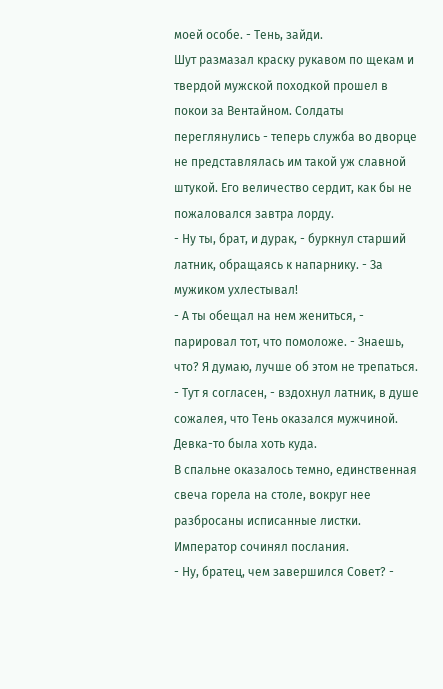моей особе. - Тень, зайди.
Шут размазал краску рукавом по щекам и твердой мужской походкой прошел в покои за Вентайном. Солдаты переглянулись - теперь служба во дворце не представлялась им такой уж славной штукой. Его величество сердит, как бы не пожаловался завтра лорду.
- Ну ты, брат, и дурак, - буркнул старший латник, обращаясь к напарнику. - За мужиком ухлестывал!
- А ты обещал на нем жениться, - парировал тот, что помоложе. - Знаешь, что? Я думаю, лучше об этом не трепаться.
- Тут я согласен, - вздохнул латник, в душе сожалея, что Тень оказался мужчиной. Девка-то была хоть куда.
В спальне оказалось темно, единственная свеча горела на столе, вокруг нее разбросаны исписанные листки. Император сочинял послания.
- Ну, братец, чем завершился Совет? -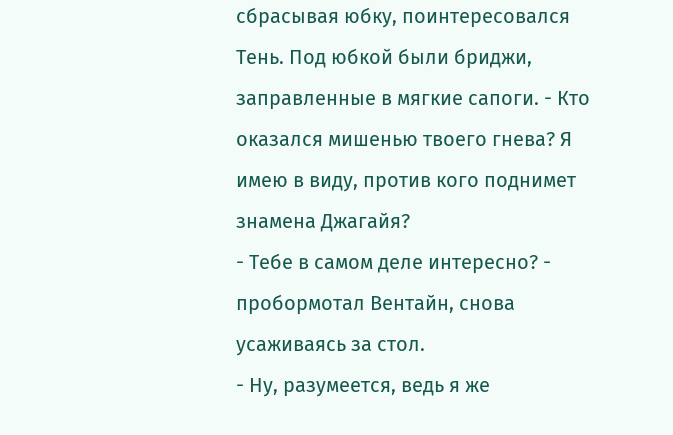сбрасывая юбку, поинтересовался Тень. Под юбкой были бриджи, заправленные в мягкие сапоги. - Кто оказался мишенью твоего гнева? Я имею в виду, против кого поднимет знамена Джагайя?
- Тебе в самом деле интересно? - пробормотал Вентайн, снова усаживаясь за стол.
- Ну, разумеется, ведь я же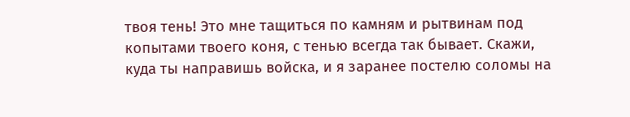твоя тень! Это мне тащиться по камням и рытвинам под копытами твоего коня, с тенью всегда так бывает. Скажи, куда ты направишь войска, и я заранее постелю соломы на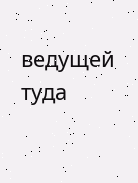ведущей туда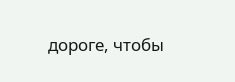дороге, чтобы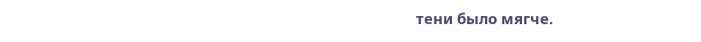тени было мягче.